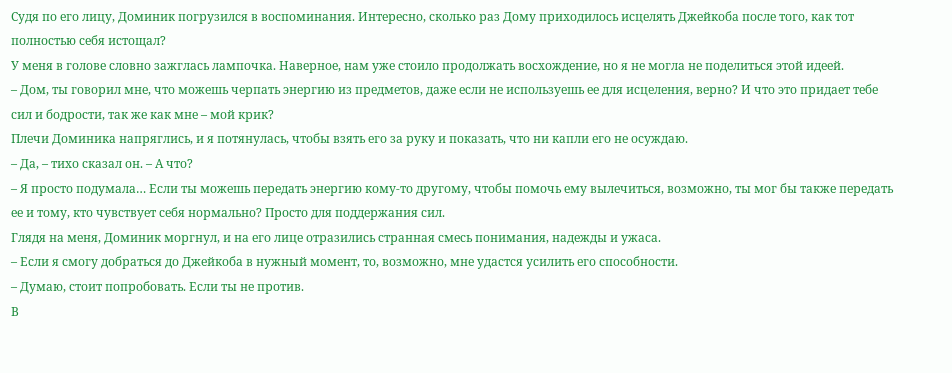Судя по его лицу, Доминик погрузился в воспоминания. Интересно, сколько раз Дому приходилось исцелять Джейкоба после того, как тот полностью себя истощал?
У меня в голове словно зажглась лампочка. Наверное, нам уже стоило продолжать восхождение, но я не могла не поделиться этой идеей.
– Дом, ты говорил мне, что можешь черпать энергию из предметов, даже если не используешь ее для исцеления, верно? И что это придает тебе сил и бодрости, так же как мне – мой крик?
Плечи Доминика напряглись, и я потянулась, чтобы взять его за руку и показать, что ни капли его не осуждаю.
– Да, – тихо сказал он. – А что?
– Я просто подумала… Если ты можешь передать энергию кому-то другому, чтобы помочь ему вылечиться, возможно, ты мог бы также передать ее и тому, кто чувствует себя нормально? Просто для поддержания сил.
Глядя на меня, Доминик моргнул, и на его лице отразились странная смесь понимания, надежды и ужаса.
– Если я смогу добраться до Джейкоба в нужный момент, то, возможно, мне удастся усилить его способности.
– Думаю, стоит попробовать. Если ты не против.
В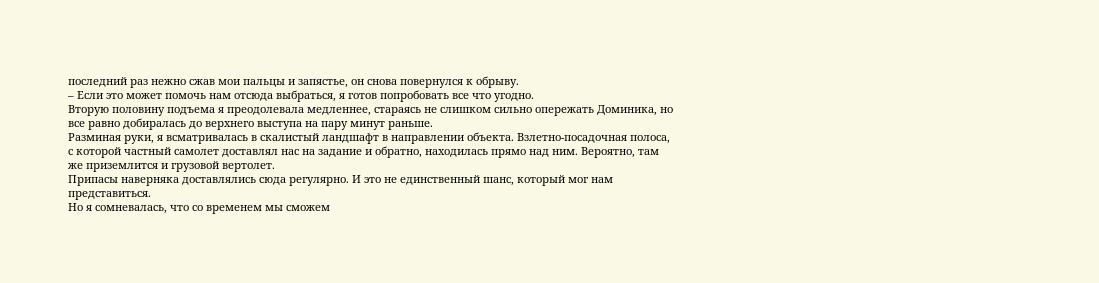последний раз нежно сжав мои пальцы и запястье, он снова повернулся к обрыву.
– Если это может помочь нам отсюда выбраться, я готов попробовать все что угодно.
Вторую половину подъема я преодолевала медленнее, стараясь не слишком сильно опережать Доминика, но все равно добиралась до верхнего выступа на пару минут раньше.
Разминая руки, я всматривалась в скалистый ландшафт в направлении объекта. Взлетно-посадочная полоса, с которой частный самолет доставлял нас на задание и обратно, находилась прямо над ним. Вероятно, там же приземлится и грузовой вертолет.
Припасы наверняка доставлялись сюда регулярно. И это не единственный шанс, который мог нам представиться.
Но я сомневалась, что со временем мы сможем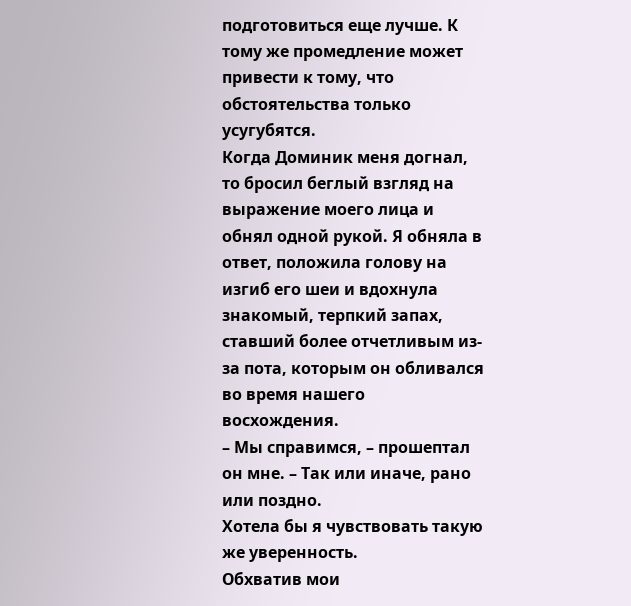подготовиться еще лучше. К тому же промедление может привести к тому, что обстоятельства только усугубятся.
Когда Доминик меня догнал, то бросил беглый взгляд на выражение моего лица и обнял одной рукой. Я обняла в ответ, положила голову на изгиб его шеи и вдохнула знакомый, терпкий запах, ставший более отчетливым из-за пота, которым он обливался во время нашего восхождения.
– Мы справимся, – прошептал он мне. – Так или иначе, рано или поздно.
Хотела бы я чувствовать такую же уверенность.
Обхватив мои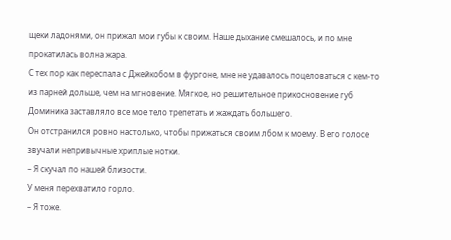щеки ладонями, он прижал мои губы к своим. Наше дыхание смешалось, и по мне прокатилась волна жара.
С тех пор как переспала с Джейкобом в фургоне, мне не удавалось поцеловаться с кем-то из парней дольше, чем на мгновение. Мягкое, но решительное прикосновение губ Доминика заставляло все мое тело трепетать и жаждать большего.
Он отстранился ровно настолько, чтобы прижаться своим лбом к моему. В его голосе звучали непривычные хриплые нотки.
– Я скучал по нашей близости.
У меня перехватило горло.
– Я тоже.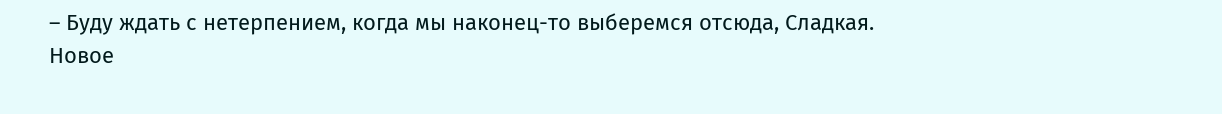– Буду ждать с нетерпением, когда мы наконец-то выберемся отсюда, Сладкая.
Новое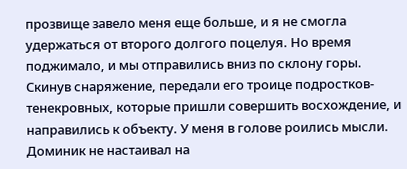прозвище завело меня еще больше, и я не смогла удержаться от второго долгого поцелуя. Но время поджимало, и мы отправились вниз по склону горы.
Скинув снаряжение, передали его троице подростков-тенекровных, которые пришли совершить восхождение, и направились к объекту. У меня в голове роились мысли.
Доминик не настаивал на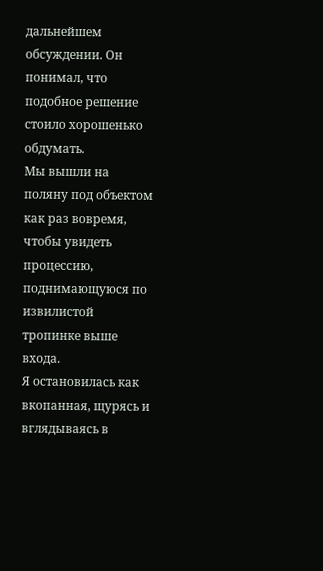дальнейшем обсуждении. Он понимал, что подобное решение стоило хорошенько обдумать.
Мы вышли на поляну под объектом как раз вовремя, чтобы увидеть процессию, поднимающуюся по извилистой тропинке выше входа.
Я остановилась как вкопанная, щурясь и вглядываясь в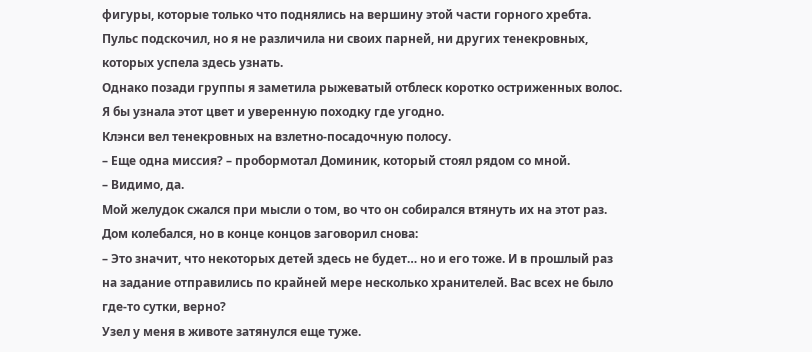фигуры, которые только что поднялись на вершину этой части горного хребта. Пульс подскочил, но я не различила ни своих парней, ни других тенекровных, которых успела здесь узнать.
Однако позади группы я заметила рыжеватый отблеск коротко остриженных волос. Я бы узнала этот цвет и уверенную походку где угодно.
Клэнси вел тенекровных на взлетно-посадочную полосу.
– Еще одна миссия? – пробормотал Доминик, который стоял рядом со мной.
– Видимо, да.
Мой желудок сжался при мысли о том, во что он собирался втянуть их на этот раз.
Дом колебался, но в конце концов заговорил снова:
– Это значит, что некоторых детей здесь не будет… но и его тоже. И в прошлый раз на задание отправились по крайней мере несколько хранителей. Вас всех не было где-то сутки, верно?
Узел у меня в животе затянулся еще туже.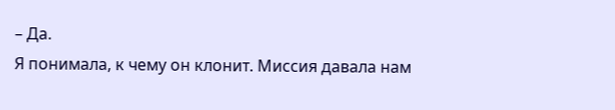– Да.
Я понимала, к чему он клонит. Миссия давала нам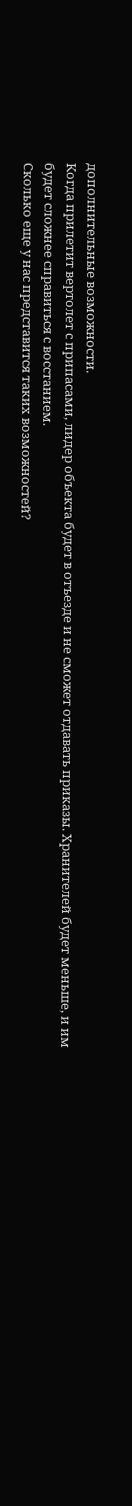дополнительные возможности.
Когда прилетит вертолет с припасами, лидер объекта будет в отъезде и не сможет отдавать приказы. Хранителей будет меньше, и им будет сложнее справиться с восстанием.
Сколько еще у нас представится таких возможностей?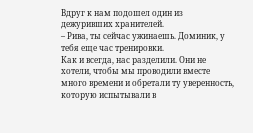Вдруг к нам подошел один из дежуривших хранителей.
– Рива, ты сейчас ужинаешь. Доминик, у тебя еще час тренировки.
Как и всегда, нас разделили. Они не хотели, чтобы мы проводили вместе много времени и обретали ту уверенность, которую испытывали в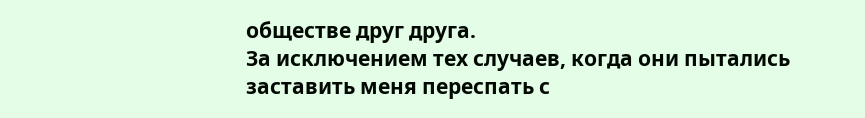обществе друг друга.
За исключением тех случаев, когда они пытались заставить меня переспать с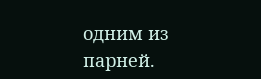одним из парней.